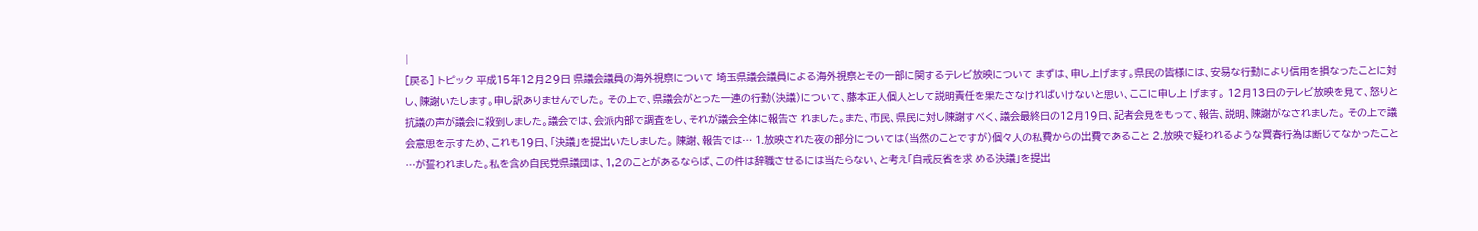|
[戻る] トピック 平成15年12月29日 県議会議員の海外視察について 埼玉県議会議員による海外視察とその一部に関するテレビ放映について まずは、申し上げます。県民の皆様には、安易な行動により信用を損なったことに対し、陳謝いたします。申し訳ありませんでした。 その上で、県議会がとった一連の行動(決議)について、藤本正人個人として説明責任を果たさなければいけないと思い、ここに申し上 げます。 12月13日のテレビ放映を見て、怒りと抗議の声が議会に殺到しました。議会では、会派内部で調査をし、それが議会全体に報告さ れました。また、市民、県民に対し陳謝すべく、議会最終日の12月19日、記者会見をもって、報告、説明、陳謝がなされました。 その上で議会意思を示すため、これも19日、「決議」を提出いたしました。 陳謝、報告では… 1.放映された夜の部分については(当然のことですが)個々人の私費からの出費であること 2.放映で疑われるような買春行為は断じてなかったこと …が誓われました。私を含め自民党県議団は、1,2のことがあるならば、この件は辞職させるには当たらない、と考え「自戒反省を求 める決議」を提出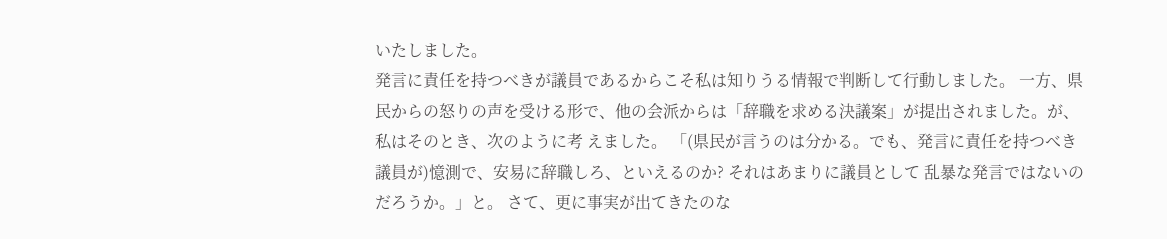いたしました。
発言に責任を持つべきが議員であるからこそ私は知りうる情報で判断して行動しました。 一方、県民からの怒りの声を受ける形で、他の会派からは「辞職を求める決議案」が提出されました。が、私はそのとき、次のように考 えました。 「(県民が言うのは分かる。でも、発言に責任を持つべき議員が)憶測で、安易に辞職しろ、といえるのか? それはあまりに議員として 乱暴な発言ではないのだろうか。」と。 さて、更に事実が出てきたのな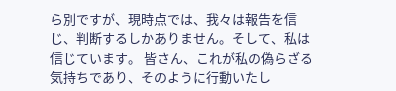ら別ですが、現時点では、我々は報告を信じ、判断するしかありません。そして、私は信じています。 皆さん、これが私の偽らざる気持ちであり、そのように行動いたし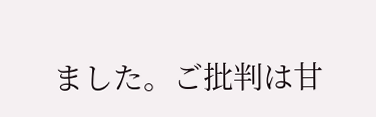ました。ご批判は甘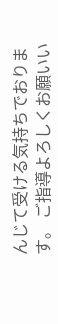んじて受ける気持ちでおります。 ご指導よろしくお願いい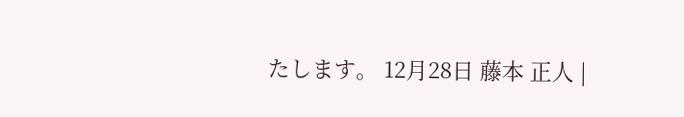たします。 12月28日 藤本 正人 |